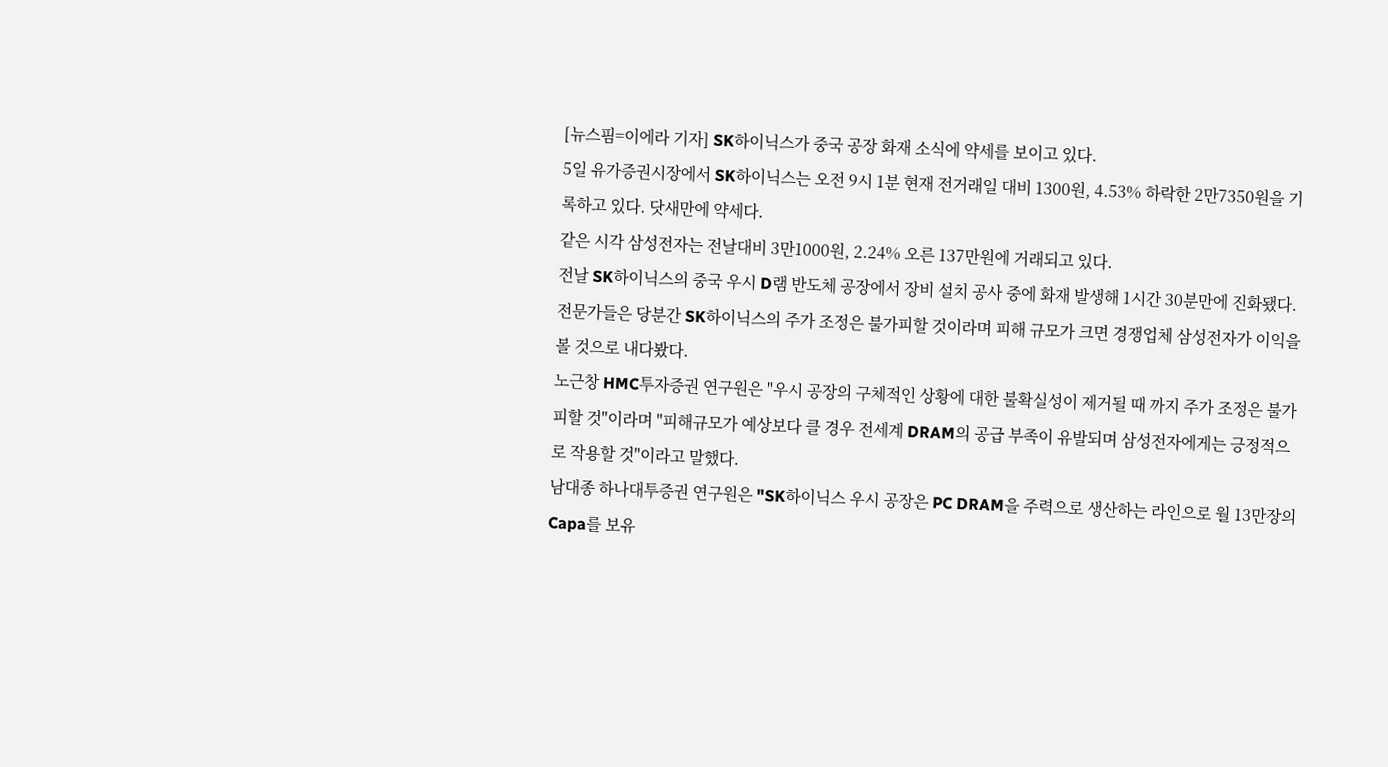[뉴스핌=이에라 기자] SK하이닉스가 중국 공장 화재 소식에 약세를 보이고 있다.
5일 유가증권시장에서 SK하이닉스는 오전 9시 1분 현재 전거래일 대비 1300원, 4.53% 하락한 2만7350원을 기록하고 있다. 닷새만에 약세다.
같은 시각 삼성전자는 전날대비 3만1000원, 2.24% 오른 137만원에 거래되고 있다.
전날 SK하이닉스의 중국 우시 D램 반도체 공장에서 장비 설치 공사 중에 화재 발생해 1시간 30분만에 진화됐다.
전문가들은 당분간 SK하이닉스의 주가 조정은 불가피할 것이라며 피해 규모가 크면 경쟁업체 삼성전자가 이익을 볼 것으로 내다봤다.
노근창 HMC투자증권 연구원은 "우시 공장의 구체적인 상황에 대한 불확실성이 제거될 때 까지 주가 조정은 불가피할 것"이라며 "피해규모가 예상보다 클 경우 전세계 DRAM의 공급 부족이 유발되며 삼성전자에게는 긍정적으로 작용할 것"이라고 말했다.
남대종 하나대투증권 연구원은 "SK하이닉스 우시 공장은 PC DRAM을 주력으로 생산하는 라인으로 월 13만장의 Capa를 보유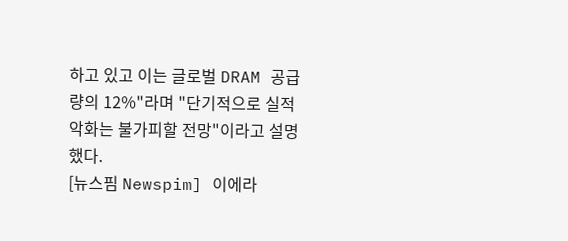하고 있고 이는 글로벌 DRAM 공급량의 12%"라며 "단기적으로 실적악화는 불가피할 전망"이라고 설명했다.
[뉴스핌 Newspim] 이에라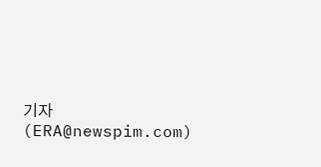기자 (ERA@newspim.com)